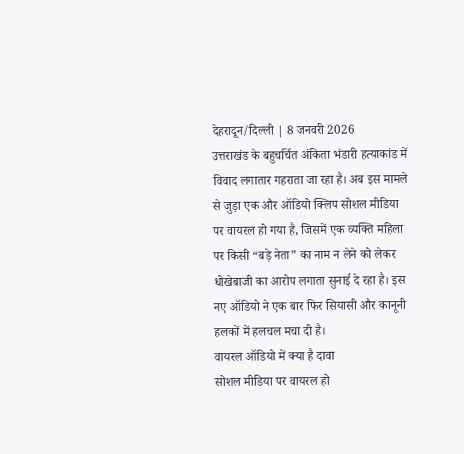देहरादून/दिल्ली | 8 जनवरी 2026
उत्तराखंड के बहुचर्चित अंकिता भंडारी हत्याकांड में विवाद लगातार गहराता जा रहा है। अब इस मामले से जुड़ा एक और ऑडियो क्लिप सोशल मीडिया पर वायरल हो गया है, जिसमें एक व्यक्ति महिला पर किसी “बड़े नेता” का नाम न लेने को लेकर धोखेबाजी का आरोप लगाता सुनाई दे रहा है। इस नए ऑडियो ने एक बार फिर सियासी और कानूनी हलकों में हलचल मचा दी है।
वायरल ऑडियो में क्या है दावा
सोशल मीडिया पर वायरल हो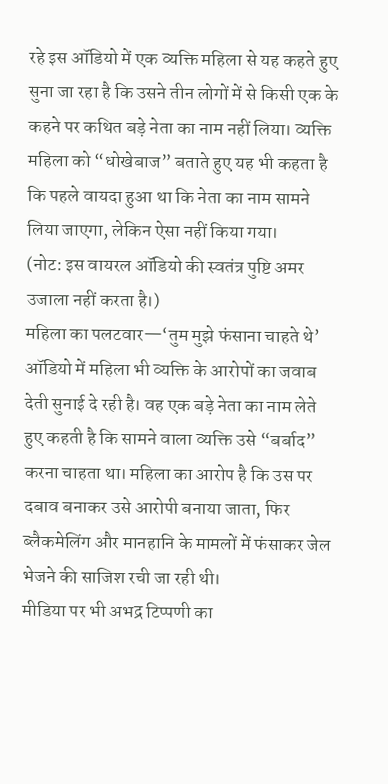रहे इस ऑडियो में एक व्यक्ति महिला से यह कहते हुए सुना जा रहा है कि उसने तीन लोगों में से किसी एक के कहने पर कथित बड़े नेता का नाम नहीं लिया। व्यक्ति महिला को “धोखेबाज” बताते हुए यह भी कहता है कि पहले वायदा हुआ था कि नेता का नाम सामने लिया जाएगा, लेकिन ऐसा नहीं किया गया।
(नोट: इस वायरल ऑडियो की स्वतंत्र पुष्टि अमर उजाला नहीं करता है।)
महिला का पलटवार—‘तुम मुझे फंसाना चाहते थे’
ऑडियो में महिला भी व्यक्ति के आरोपों का जवाब देती सुनाई दे रही है। वह एक बड़े नेता का नाम लेते हुए कहती है कि सामने वाला व्यक्ति उसे “बर्बाद” करना चाहता था। महिला का आरोप है कि उस पर दबाव बनाकर उसे आरोपी बनाया जाता, फिर ब्लैकमेलिंग और मानहानि के मामलों में फंसाकर जेल भेजने की साजिश रची जा रही थी।
मीडिया पर भी अभद्र टिप्पणी का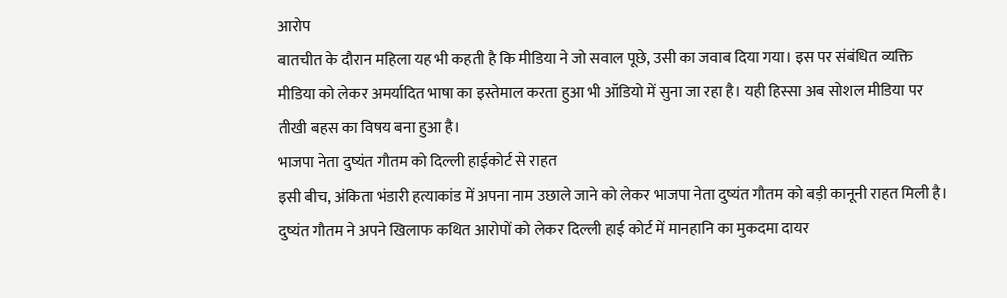आरोप
बातचीत के दौरान महिला यह भी कहती है कि मीडिया ने जो सवाल पूछे, उसी का जवाब दिया गया। इस पर संबंधित व्यक्ति मीडिया को लेकर अमर्यादित भाषा का इस्तेमाल करता हुआ भी ऑडियो में सुना जा रहा है। यही हिस्सा अब सोशल मीडिया पर तीखी बहस का विषय बना हुआ है।
भाजपा नेता दुष्यंत गौतम को दिल्ली हाईकोर्ट से राहत
इसी बीच, अंकिता भंडारी हत्याकांड में अपना नाम उछाले जाने को लेकर भाजपा नेता दुष्यंत गौतम को बड़ी कानूनी राहत मिली है। दुष्यंत गौतम ने अपने खिलाफ कथित आरोपों को लेकर दिल्ली हाई कोर्ट में मानहानि का मुकदमा दायर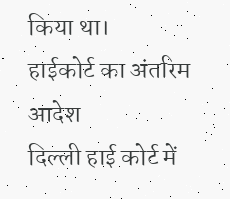किया था।
हाईकोर्ट का अंतरिम आदेश
दिल्ली हाई कोर्ट में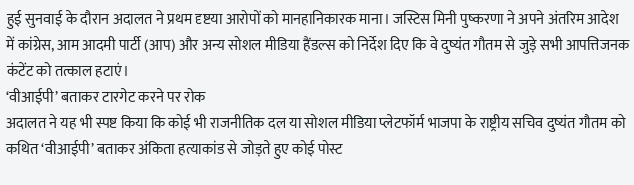हुई सुनवाई के दौरान अदालत ने प्रथम दृष्टया आरोपों को मानहानिकारक माना। जस्टिस मिनी पुष्करणा ने अपने अंतरिम आदेश में कांग्रेस, आम आदमी पार्टी (आप) और अन्य सोशल मीडिया हैंडल्स को निर्देश दिए कि वे दुष्यंत गौतम से जुड़े सभी आपत्तिजनक कंटेंट को तत्काल हटाएं।
‘वीआईपी’ बताकर टारगेट करने पर रोक
अदालत ने यह भी स्पष्ट किया कि कोई भी राजनीतिक दल या सोशल मीडिया प्लेटफॉर्म भाजपा के राष्ट्रीय सचिव दुष्यंत गौतम को कथित ‘वीआईपी’ बताकर अंकिता हत्याकांड से जोड़ते हुए कोई पोस्ट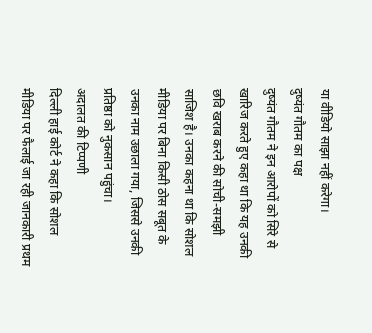या वीडियो साझा नहीं करेगा।
दुष्यंत गौतम का पक्ष
दुष्यंत गौतम ने इन आरोपों को सिरे से खारिज करते हुए कहा था कि यह उनकी छवि खराब करने की सोची-समझी साजिश है। उनका कहना था कि सोशल मीडिया पर बिना किसी ठोस सबूत के उनका नाम उछाला गया, जिससे उनकी प्रतिष्ठा को नुकसान पहुंचा।
अदालत की टिप्पणी
दिल्ली हाई कोर्ट ने कहा कि सोशल मीडिया पर फैलाई जा रही जानकारी प्रथम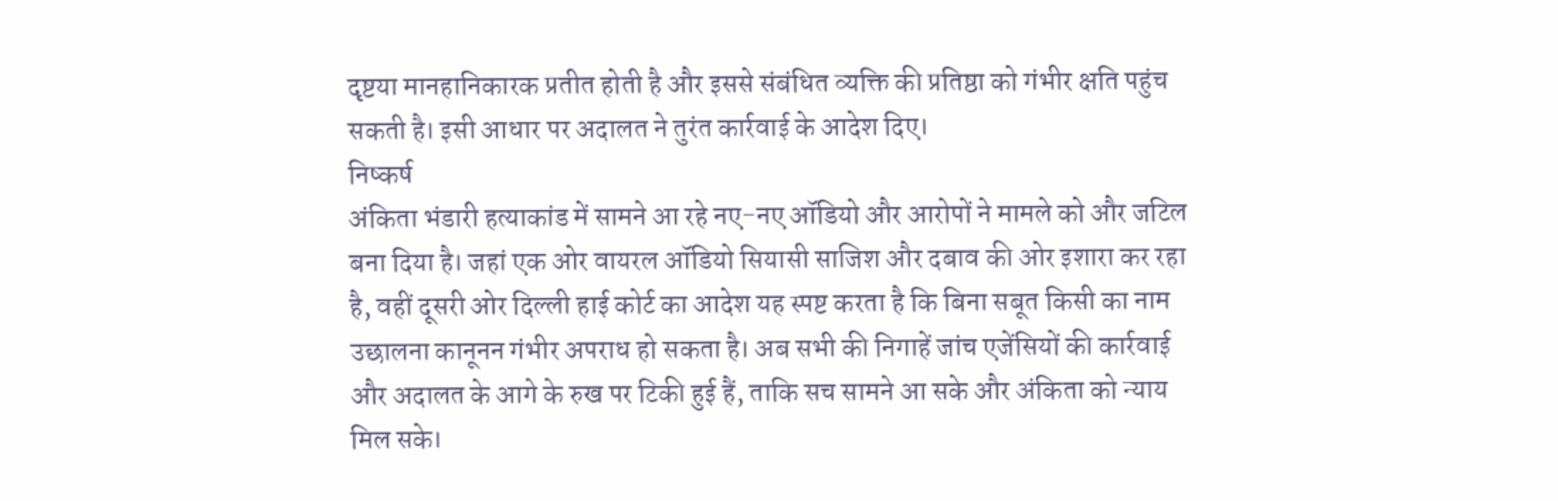दृष्टया मानहानिकारक प्रतीत होती है और इससे संबंधित व्यक्ति की प्रतिष्ठा को गंभीर क्षति पहुंच सकती है। इसी आधार पर अदालत ने तुरंत कार्रवाई के आदेश दिए।
निष्कर्ष
अंकिता भंडारी हत्याकांड में सामने आ रहे नए-नए ऑडियो और आरोपों ने मामले को और जटिल बना दिया है। जहां एक ओर वायरल ऑडियो सियासी साजिश और दबाव की ओर इशारा कर रहा है, वहीं दूसरी ओर दिल्ली हाई कोर्ट का आदेश यह स्पष्ट करता है कि बिना सबूत किसी का नाम उछालना कानूनन गंभीर अपराध हो सकता है। अब सभी की निगाहें जांच एजेंसियों की कार्रवाई और अदालत के आगे के रुख पर टिकी हुई हैं, ताकि सच सामने आ सके और अंकिता को न्याय मिल सके।